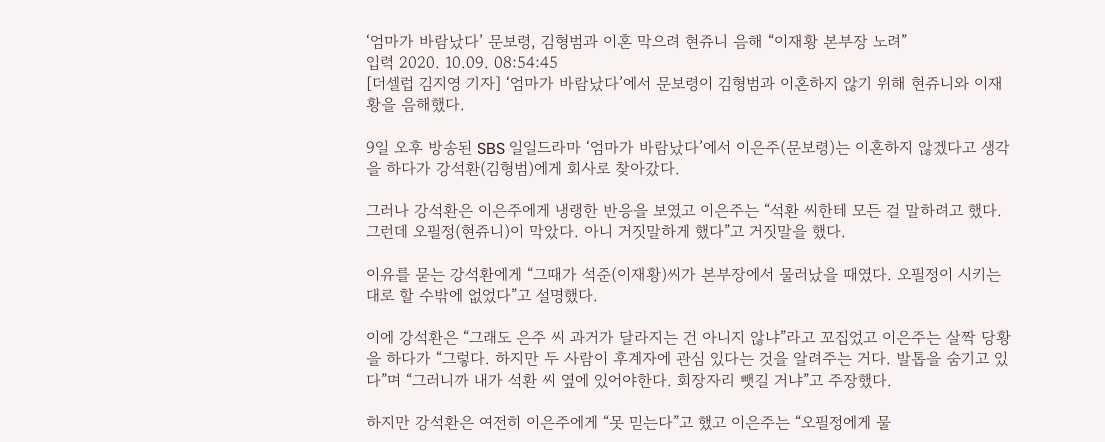‘엄마가 바람났다’ 문보령, 김형범과 이혼 막으려 현쥬니 음해 “이재황 본부장 노려”
입력 2020. 10.09. 08:54:45
[더셀럽 김지영 기자] ‘엄마가 바람났다’에서 문보령이 김형범과 이혼하지 않기 위해 현쥬니와 이재황을 음해했다.

9일 오후 방송된 SBS 일일드라마 ‘엄마가 바람났다’에서 이은주(문보령)는 이혼하지 않겠다고 생각을 하다가 강석환(김형범)에게 회사로 찾아갔다.

그러나 강석환은 이은주에게 냉랭한 반응을 보였고 이은주는 “석환 씨한테 모든 걸 말하려고 했다. 그런데 오필정(현쥬니)이 막았다. 아니 거짓말하게 했다”고 거짓말을 했다.

이유를 묻는 강석환에게 “그때가 석준(이재황)씨가 본부장에서 물러났을 때였다. 오필정이 시키는 대로 할 수밖에 없었다”고 설명했다.

이에 강석환은 “그래도 은주 씨 과거가 달라지는 건 아니지 않냐”라고 꼬집었고 이은주는 살짝 당황을 하다가 “그렇다. 하지만 두 사람이 후계자에 관심 있다는 것을 알려주는 거다. 발톱을 숨기고 있다”며 “그러니까 내가 석환 씨 옆에 있어야한다. 회장자리 뺏길 거냐”고 주장했다.

하지만 강석환은 여전히 이은주에게 “못 믿는다”고 했고 이은주는 “오필정에게 물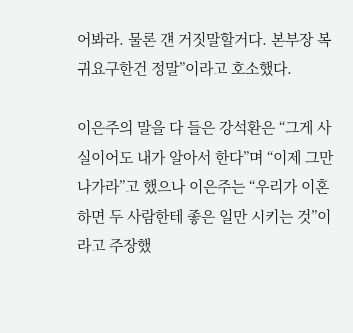어봐라. 물론 걘 거짓말할거다. 본부장 복귀요구한건 정말”이라고 호소했다.

이은주의 말을 다 들은 강석환은 “그게 사실이어도 내가 알아서 한다”며 “이제 그만 나가라”고 했으나 이은주는 “우리가 이혼하면 두 사람한테 좋은 일만 시키는 것”이라고 주장했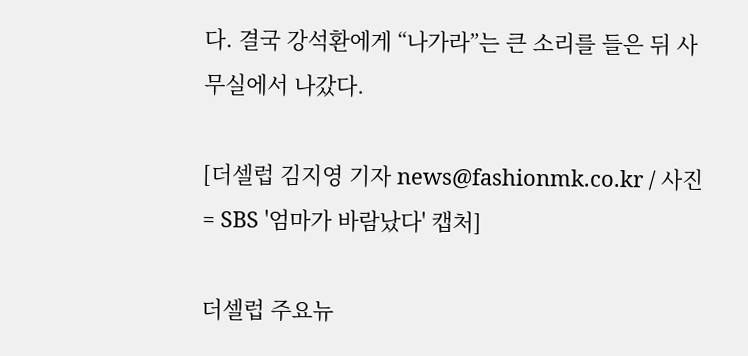다. 결국 강석환에게 “나가라”는 큰 소리를 들은 뒤 사무실에서 나갔다.

[더셀럽 김지영 기자 news@fashionmk.co.kr / 사진= SBS '엄마가 바람났다' 캡처]

더셀럽 주요뉴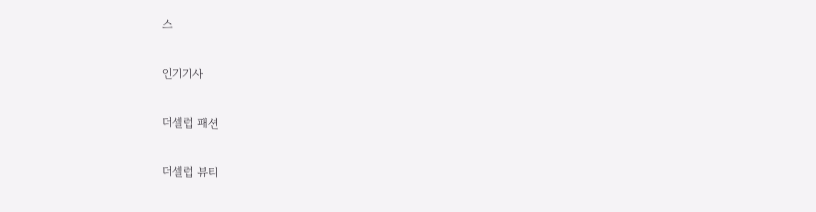스

인기기사

더셀럽 패션

더셀럽 뷰티